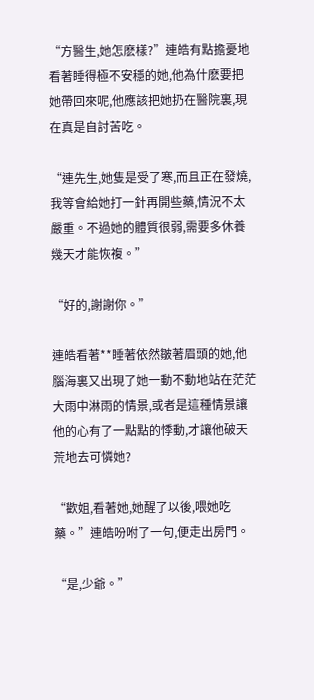“方醫生,她怎麽樣?”連皓有點擔憂地看著睡得極不安穩的她,他為什麽要把她帶回來呢,他應該把她扔在醫院裏,現在真是自討苦吃。

“連先生,她隻是受了寒,而且正在發燒,我等會給她打一針再開些藥,情況不太嚴重。不過她的體質很弱,需要多休養幾天才能恢複。”

“好的,謝謝你。”

連皓看著**睡著依然皺著眉頭的她,他腦海裏又出現了她一動不動地站在茫茫大雨中淋雨的情景,或者是這種情景讓他的心有了一點點的悸動,才讓他破天荒地去可憐她?

“歡姐,看著她,她醒了以後,喂她吃藥。”連皓吩咐了一句,便走出房門。

“是,少爺。”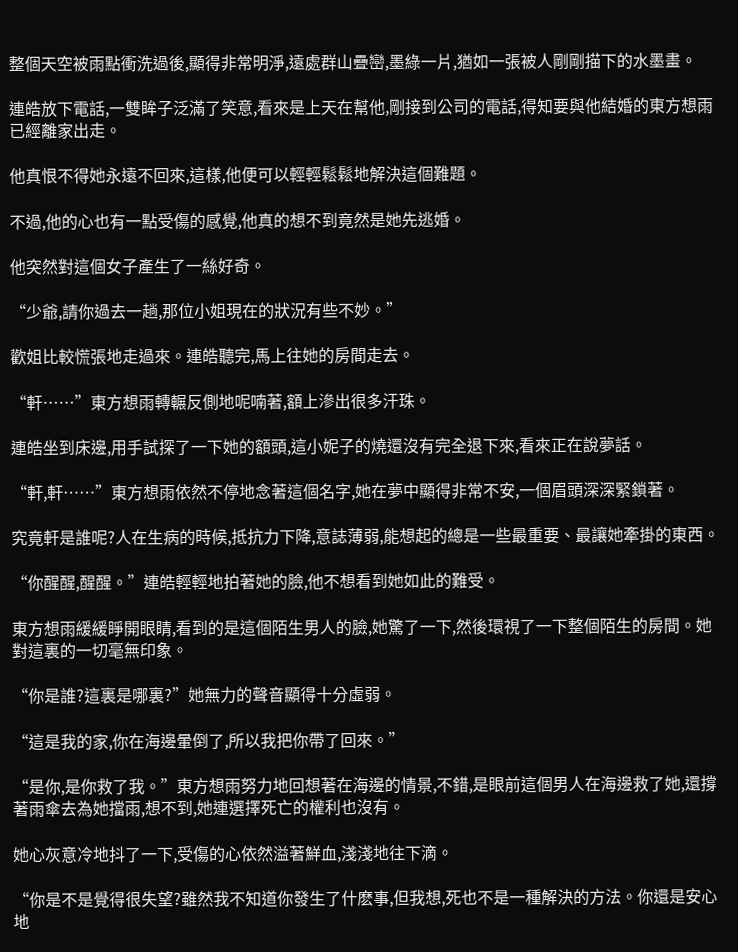整個天空被雨點衝洗過後,顯得非常明淨,遠處群山疊巒,墨綠一片,猶如一張被人剛剛描下的水墨畫。

連皓放下電話,一雙眸子泛滿了笑意,看來是上天在幫他,剛接到公司的電話,得知要與他結婚的東方想雨已經離家出走。

他真恨不得她永遠不回來,這樣,他便可以輕輕鬆鬆地解決這個難題。

不過,他的心也有一點受傷的感覺,他真的想不到竟然是她先逃婚。

他突然對這個女子產生了一絲好奇。

“少爺,請你過去一趟,那位小姐現在的狀況有些不妙。”

歡姐比較慌張地走過來。連皓聽完,馬上往她的房間走去。

“軒……”東方想雨轉輾反側地呢喃著,額上滲出很多汗珠。

連皓坐到床邊,用手試探了一下她的額頭,這小妮子的燒還沒有完全退下來,看來正在說夢話。

“軒,軒……”東方想雨依然不停地念著這個名字,她在夢中顯得非常不安,一個眉頭深深緊鎖著。

究竟軒是誰呢?人在生病的時候,抵抗力下降,意誌薄弱,能想起的總是一些最重要、最讓她牽掛的東西。

“你醒醒,醒醒。”連皓輕輕地拍著她的臉,他不想看到她如此的難受。

東方想雨緩緩睜開眼睛,看到的是這個陌生男人的臉,她驚了一下,然後環視了一下整個陌生的房間。她對這裏的一切毫無印象。

“你是誰?這裏是哪裏?”她無力的聲音顯得十分虛弱。

“這是我的家,你在海邊暈倒了,所以我把你帶了回來。”

“是你,是你救了我。”東方想雨努力地回想著在海邊的情景,不錯,是眼前這個男人在海邊救了她,還撐著雨傘去為她擋雨,想不到,她連選擇死亡的權利也沒有。

她心灰意冷地抖了一下,受傷的心依然溢著鮮血,淺淺地往下滴。

“你是不是覺得很失望?雖然我不知道你發生了什麽事,但我想,死也不是一種解決的方法。你還是安心地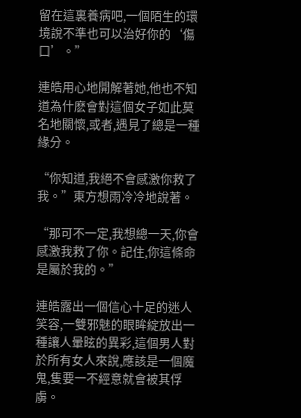留在這裏養病吧,一個陌生的環境說不準也可以治好你的‘傷口’。”

連皓用心地開解著她,他也不知道為什麽會對這個女子如此莫名地關懷,或者,遇見了總是一種緣分。

“你知道,我絕不會感激你救了我。”東方想雨冷冷地說著。

“那可不一定,我想總一天,你會感激我救了你。記住,你這條命是屬於我的。”

連皓露出一個信心十足的迷人笑容,一雙邪魅的眼眸綻放出一種讓人暈眩的異彩,這個男人對於所有女人來說,應該是一個魔鬼,隻要一不經意就會被其俘虜。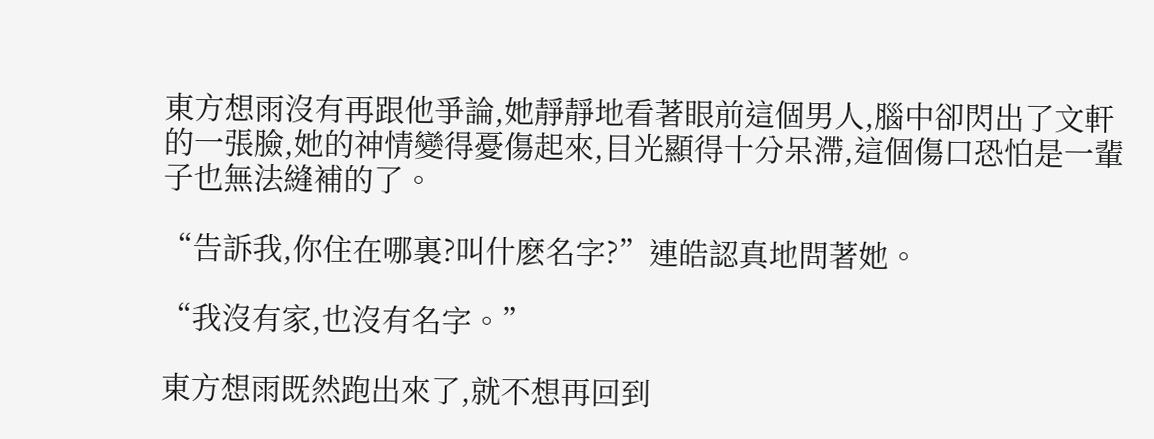東方想雨沒有再跟他爭論,她靜靜地看著眼前這個男人,腦中卻閃出了文軒的一張臉,她的神情變得憂傷起來,目光顯得十分呆滯,這個傷口恐怕是一輩子也無法縫補的了。

“告訴我,你住在哪裏?叫什麽名字?”連皓認真地問著她。

“我沒有家,也沒有名字。”

東方想雨既然跑出來了,就不想再回到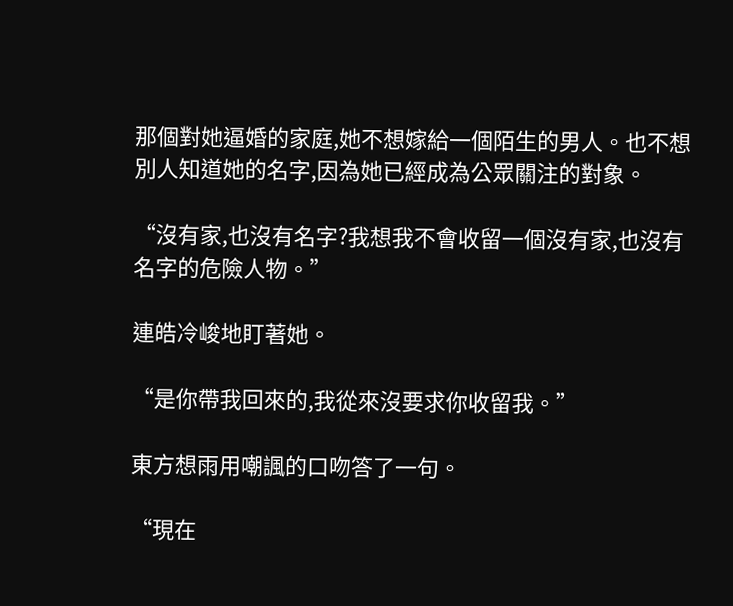那個對她逼婚的家庭,她不想嫁給一個陌生的男人。也不想別人知道她的名字,因為她已經成為公眾關注的對象。

“沒有家,也沒有名字?我想我不會收留一個沒有家,也沒有名字的危險人物。”

連皓冷峻地盯著她。

“是你帶我回來的,我從來沒要求你收留我。”

東方想雨用嘲諷的口吻答了一句。

“現在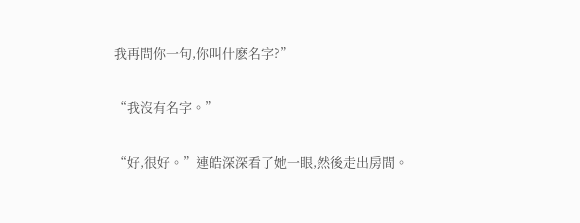我再問你一句,你叫什麽名字?”

“我沒有名字。”

“好,很好。”連皓深深看了她一眼,然後走出房間。